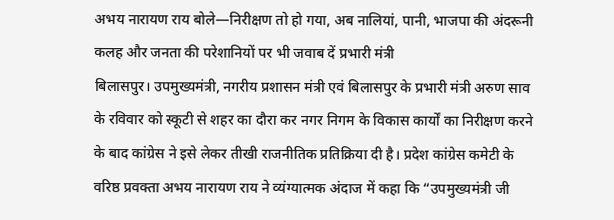अभय नारायण राय बोले—निरीक्षण तो हो गया, अब नालियां, पानी, भाजपा की अंदरूनी कलह और जनता की परेशानियों पर भी जवाब दें प्रभारी मंत्री
बिलासपुर। उपमुख्यमंत्री, नगरीय प्रशासन मंत्री एवं बिलासपुर के प्रभारी मंत्री अरुण साव के रविवार को स्कूटी से शहर का दौरा कर नगर निगम के विकास कार्यों का निरीक्षण करने के बाद कांग्रेस ने इसे लेकर तीखी राजनीतिक प्रतिक्रिया दी है। प्रदेश कांग्रेस कमेटी के वरिष्ठ प्रवक्ता अभय नारायण राय ने व्यंग्यात्मक अंदाज में कहा कि “उपमुख्यमंत्री जी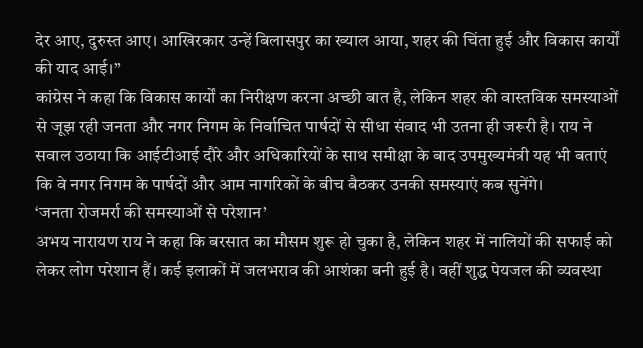देर आए, दुरुस्त आए। आखिरकार उन्हें बिलासपुर का ख्याल आया, शहर की चिंता हुई और विकास कार्यों की याद आई।”
कांग्रेस ने कहा कि विकास कार्यों का निरीक्षण करना अच्छी बात है, लेकिन शहर की वास्तविक समस्याओं से जूझ रही जनता और नगर निगम के निर्वाचित पार्षदों से सीधा संवाद भी उतना ही जरूरी है। राय ने सवाल उठाया कि आईटीआई दौरे और अधिकारियों के साथ समीक्षा के बाद उपमुख्यमंत्री यह भी बताएं कि वे नगर निगम के पार्षदों और आम नागरिकों के बीच बैठकर उनकी समस्याएं कब सुनेंगे।
‘जनता रोजमर्रा की समस्याओं से परेशान’
अभय नारायण राय ने कहा कि बरसात का मौसम शुरू हो चुका है, लेकिन शहर में नालियों की सफाई को लेकर लोग परेशान हैं। कई इलाकों में जलभराव की आशंका बनी हुई है। वहीं शुद्ध पेयजल की व्यवस्था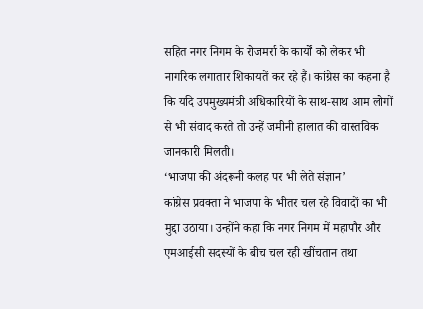सहित नगर निगम के रोजमर्रा के कार्यों को लेकर भी नागरिक लगातार शिकायतें कर रहे हैं। कांग्रेस का कहना है कि यदि उपमुख्यमंत्री अधिकारियों के साथ-साथ आम लोगों से भी संवाद करते तो उन्हें जमीनी हालात की वास्तविक जानकारी मिलती।
‘भाजपा की अंदरूनी कलह पर भी लेते संज्ञान’
कांग्रेस प्रवक्ता ने भाजपा के भीतर चल रहे विवादों का भी मुद्दा उठाया। उन्होंने कहा कि नगर निगम में महापौर और एमआईसी सदस्यों के बीच चल रही खींचतान तथा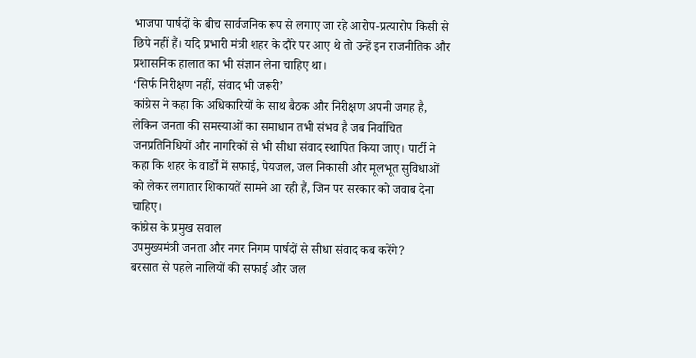भाजपा पार्षदों के बीच सार्वजनिक रूप से लगाए जा रहे आरोप-प्रत्यारोप किसी से छिपे नहीं हैं। यदि प्रभारी मंत्री शहर के दौरे पर आए थे तो उन्हें इन राजनीतिक और प्रशासनिक हालात का भी संज्ञान लेना चाहिए था।
‘सिर्फ निरीक्षण नहीं, संवाद भी जरूरी’
कांग्रेस ने कहा कि अधिकारियों के साथ बैठक और निरीक्षण अपनी जगह है, लेकिन जनता की समस्याओं का समाधान तभी संभव है जब निर्वाचित जनप्रतिनिधियों और नागरिकों से भी सीधा संवाद स्थापित किया जाए। पार्टी ने कहा कि शहर के वार्डों में सफाई, पेयजल, जल निकासी और मूलभूत सुविधाओं को लेकर लगातार शिकायतें सामने आ रही हैं, जिन पर सरकार को जवाब देना चाहिए।
कांग्रेस के प्रमुख सवाल
उपमुख्यमंत्री जनता और नगर निगम पार्षदों से सीधा संवाद कब करेंगे?
बरसात से पहले नालियों की सफाई और जल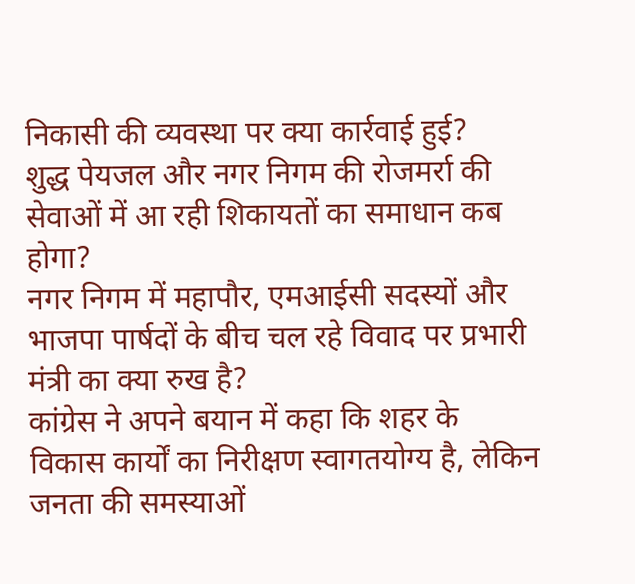निकासी की व्यवस्था पर क्या कार्रवाई हुई?
शुद्ध पेयजल और नगर निगम की रोजमर्रा की सेवाओं में आ रही शिकायतों का समाधान कब होगा?
नगर निगम में महापौर, एमआईसी सदस्यों और भाजपा पार्षदों के बीच चल रहे विवाद पर प्रभारी मंत्री का क्या रुख है?
कांग्रेस ने अपने बयान में कहा कि शहर के विकास कार्यों का निरीक्षण स्वागतयोग्य है, लेकिन जनता की समस्याओं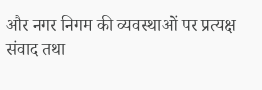और नगर निगम की व्यवस्थाओं पर प्रत्यक्ष संवाद तथा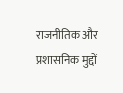राजनीतिक और प्रशासनिक मुद्दों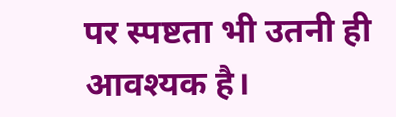पर स्पष्टता भी उतनी ही आवश्यक है।